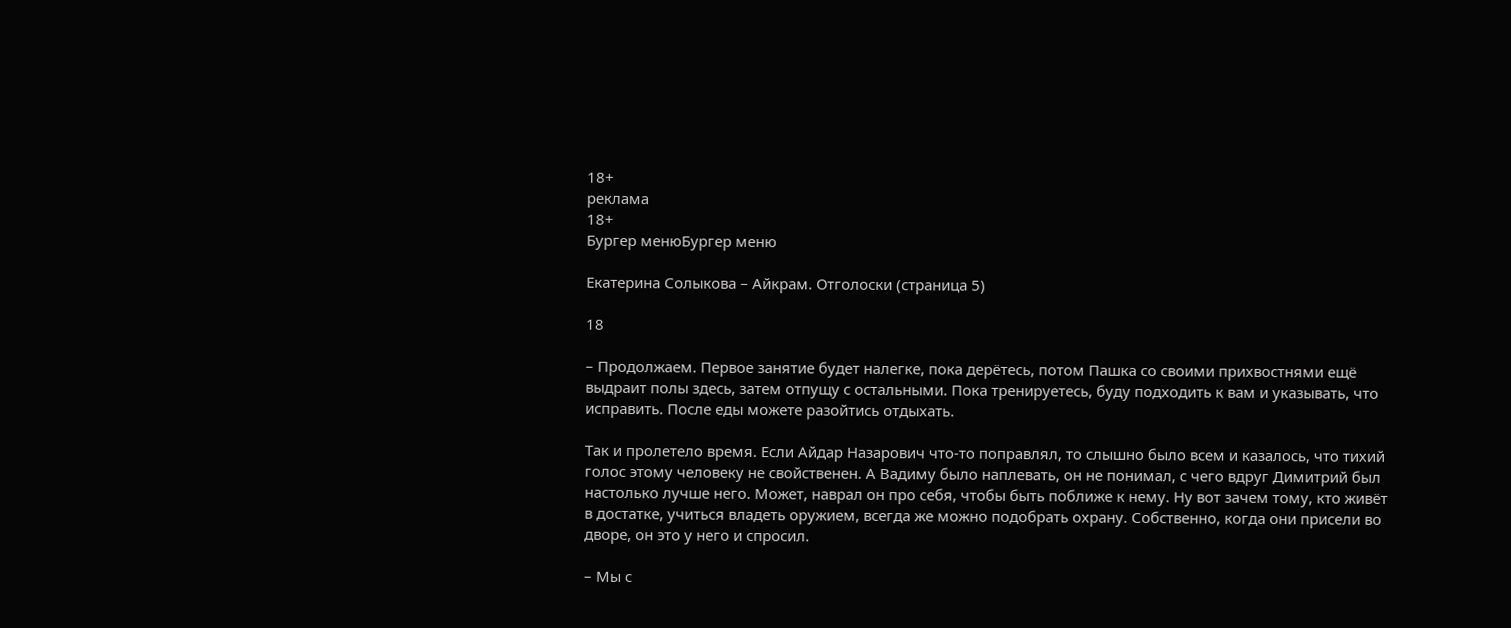18+
реклама
18+
Бургер менюБургер меню

Екатерина Солыкова – Айкрам. Отголоски (страница 5)

18

– Продолжаем. Первое занятие будет налегке, пока дерётесь, потом Пашка со своими прихвостнями ещё выдраит полы здесь, затем отпущу с остальными. Пока тренируетесь, буду подходить к вам и указывать, что исправить. После еды можете разойтись отдыхать.

Так и пролетело время. Если Айдар Назарович что-то поправлял, то слышно было всем и казалось, что тихий голос этому человеку не свойственен. А Вадиму было наплевать, он не понимал, с чего вдруг Димитрий был настолько лучше него. Может, наврал он про себя, чтобы быть поближе к нему. Ну вот зачем тому, кто живёт в достатке, учиться владеть оружием, всегда же можно подобрать охрану. Собственно, когда они присели во дворе, он это у него и спросил.

– Мы с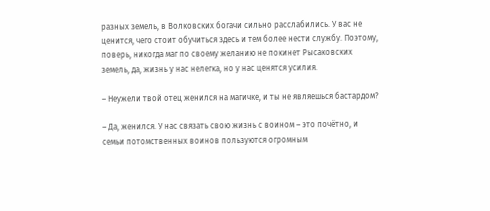разных земель, в Волковских богачи сильно расслабились. У вас не ценится, чего стоит обучиться здесь и тем более нести службу. Поэтому, поверь, никогда маг по своему желанию не покинет Рысаковских земель, да, жизнь у нас нелегка, но у нас ценятся усилия.

– Неужели твой отец женился на магичке, и ты не являешься бастардом?

– Да, женился. У нас связать свою жизнь с воином – это почётно, и семьи потомственных воинов пользуются огромным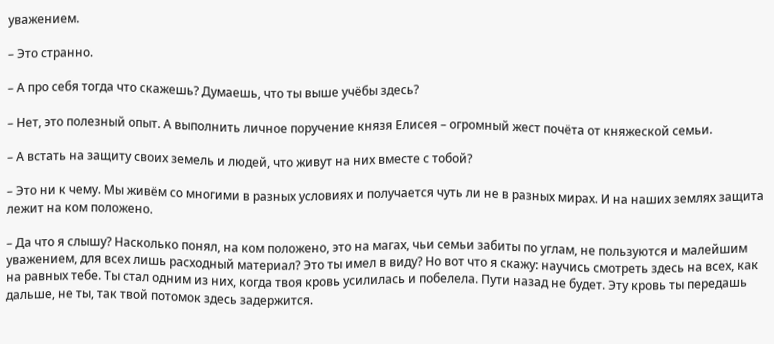уважением.

– Это странно.

– А про себя тогда что скажешь? Думаешь, что ты выше учёбы здесь?

– Нет, это полезный опыт. А выполнить личное поручение князя Елисея – огромный жест почёта от княжеской семьи.

– А встать на защиту своих земель и людей, что живут на них вместе с тобой?

– Это ни к чему. Мы живём со многими в разных условиях и получается чуть ли не в разных мирах. И на наших землях защита лежит на ком положено.

– Да что я слышу? Насколько понял, на ком положено, это на магах, чьи семьи забиты по углам, не пользуются и малейшим уважением, для всех лишь расходный материал? Это ты имел в виду? Но вот что я скажу: научись смотреть здесь на всех, как на равных тебе. Ты стал одним из них, когда твоя кровь усилилась и побелела. Пути назад не будет. Эту кровь ты передашь дальше, не ты, так твой потомок здесь задержится.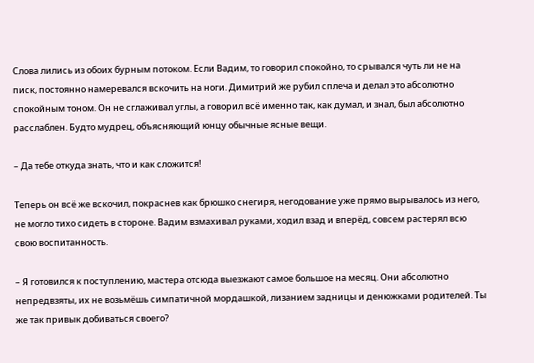Слова лились из обоих бурным потоком. Если Вадим, то говорил спокойно, то срывался чуть ли не на писк, постоянно намеревался вскочить на ноги. Димитрий же рубил сплеча и делал это абсолютно спокойным тоном. Он не сглаживал углы, а говорил всё именно так, как думал, и знал, был абсолютно расслаблен. Будто мудрец, объясняющий юнцу обычные ясные вещи.

– Да тебе откуда знать, что и как сложится!

Теперь он всё же вскочил, покраснев как брюшко снегиря, негодование уже прямо вырывалось из него, не могло тихо сидеть в стороне. Вадим взмахивал руками, ходил взад и вперёд, совсем растерял всю свою воспитанность.

– Я готовился к поступлению, мастера отсюда выезжают самое большое на месяц. Они абсолютно непредвзяты, их не возьмёшь симпатичной мордашкой, лизанием задницы и денюжками родителей. Ты же так привык добиваться своего?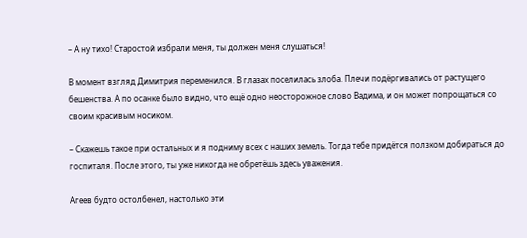– А ну тихо! Старостой избрали меня, ты должен меня слушаться!

В момент взгляд Димитрия переменился. В глазах поселилась злоба. Плечи подёргивались от растущего бешенства. А по осанке было видно, что ещё одно неосторожное слово Вадима, и он может попрощаться со своим красивым носиком.

– Скажешь такое при остальных и я подниму всех с наших земель. Тогда тебе придётся ползком добираться до госпиталя. После этого, ты уже никогда не обретёшь здесь уважения.

Агеев будто остолбенел, настолько эти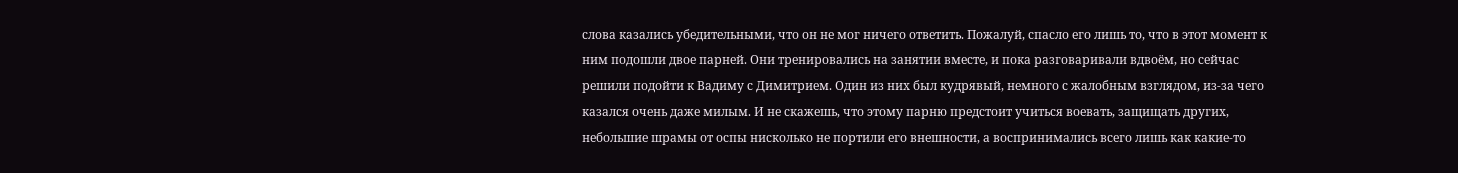слова казались убедительными, что он не мог ничего ответить. Пожалуй, спасло его лишь то, что в этот момент к ним подошли двое парней. Они тренировались на занятии вместе, и пока разговаривали вдвоём, но сейчас решили подойти к Вадиму с Димитрием. Один из них был кудрявый, немного с жалобным взглядом, из-за чего казался очень даже милым. И не скажешь, что этому парню предстоит учиться воевать, защищать других, небольшие шрамы от оспы нисколько не портили его внешности, а воспринимались всего лишь как какие-то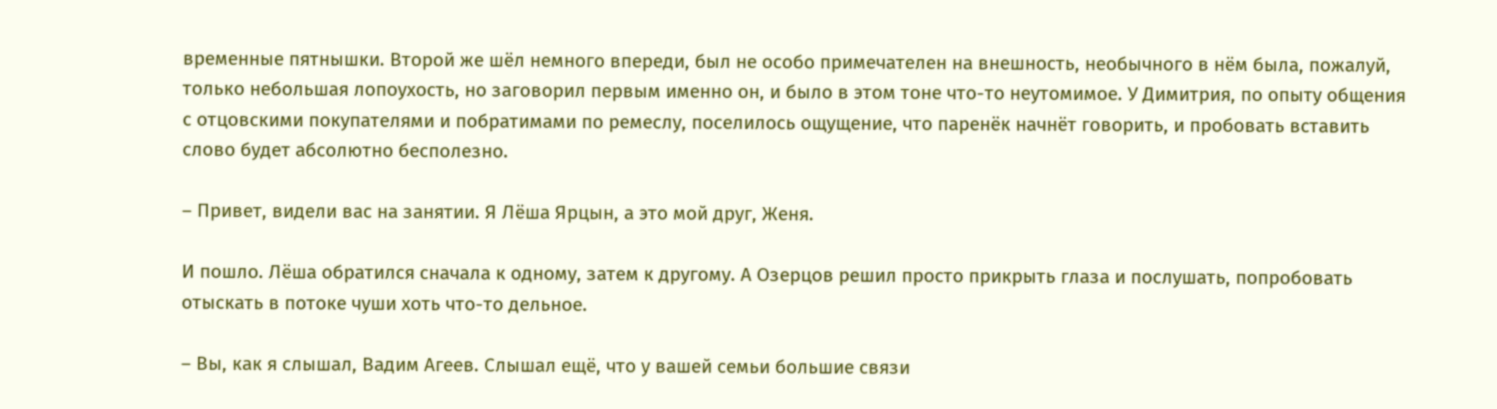временные пятнышки. Второй же шёл немного впереди, был не особо примечателен на внешность, необычного в нём была, пожалуй, только небольшая лопоухость, но заговорил первым именно он, и было в этом тоне что-то неутомимое. У Димитрия, по опыту общения с отцовскими покупателями и побратимами по ремеслу, поселилось ощущение, что паренёк начнёт говорить, и пробовать вставить слово будет абсолютно бесполезно.

– Привет, видели вас на занятии. Я Лёша Ярцын, а это мой друг, Женя.

И пошло. Лёша обратился сначала к одному, затем к другому. А Озерцов решил просто прикрыть глаза и послушать, попробовать отыскать в потоке чуши хоть что-то дельное.

– Вы, как я слышал, Вадим Агеев. Слышал ещё, что у вашей семьи большие связи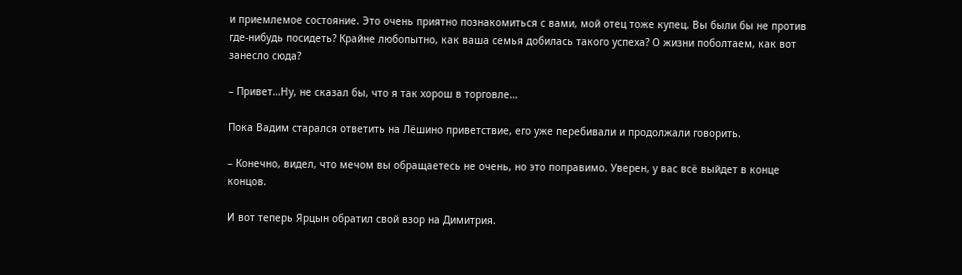и приемлемое состояние. Это очень приятно познакомиться с вами, мой отец тоже купец. Вы были бы не против где-нибудь посидеть? Крайне любопытно, как ваша семья добилась такого успеха? О жизни поболтаем, как вот занесло сюда?

– Привет…Ну, не сказал бы, что я так хорош в торговле…

Пока Вадим старался ответить на Лёшино приветствие, его уже перебивали и продолжали говорить.

– Конечно, видел, что мечом вы обращаетесь не очень, но это поправимо. Уверен, у вас всё выйдет в конце концов.

И вот теперь Ярцын обратил свой взор на Димитрия.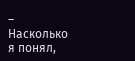– Насколько я понял,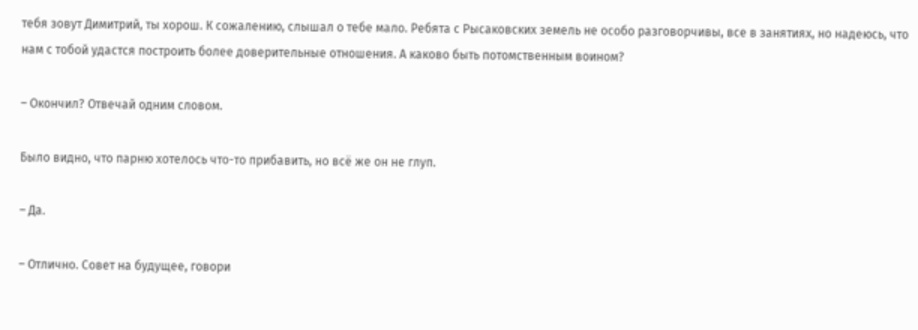тебя зовут Димитрий, ты хорош. К сожалению, слышал о тебе мало. Ребята с Рысаковских земель не особо разговорчивы, все в занятиях, но надеюсь, что нам с тобой удастся построить более доверительные отношения. А каково быть потомственным воином?

– Окончил? Отвечай одним словом.

Было видно, что парню хотелось что-то прибавить, но всё же он не глуп.

– Да.

– Отлично. Совет на будущее, говори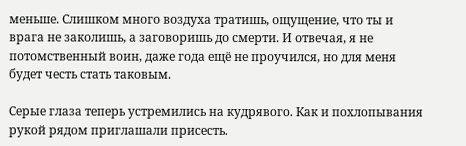меньше. Слишком много воздуха тратишь, ощущение, что ты и врага не заколишь, а заговоришь до смерти. И отвечая, я не потомственный воин, даже года ещё не проучился, но для меня будет честь стать таковым.

Серые глаза теперь устремились на кудрявого. Как и похлопывания рукой рядом приглашали присесть.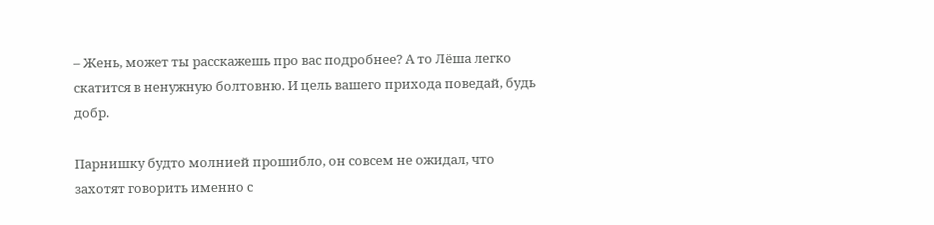– Жень, может ты расскажешь про вас подробнее? А то Лёша легко скатится в ненужную болтовню. И цель вашего прихода поведай, будь добр.

Парнишку будто молнией прошибло, он совсем не ожидал, что захотят говорить именно с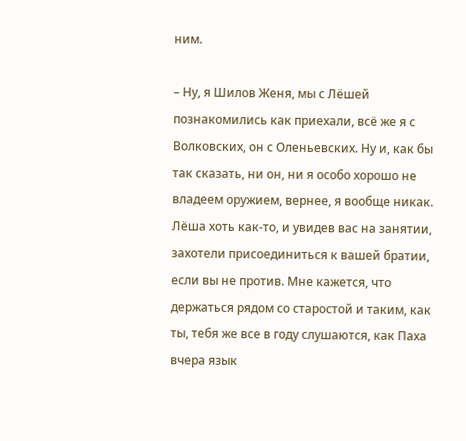ним.

– Ну, я Шилов Женя, мы с Лёшей познакомились как приехали, всё же я с Волковских, он с Оленьевских. Ну и, как бы так сказать, ни он, ни я особо хорошо не владеем оружием, вернее, я вообще никак. Лёша хоть как-то, и увидев вас на занятии, захотели присоединиться к вашей братии, если вы не против. Мне кажется, что держаться рядом со старостой и таким, как ты, тебя же все в году слушаются, как Паха вчера язык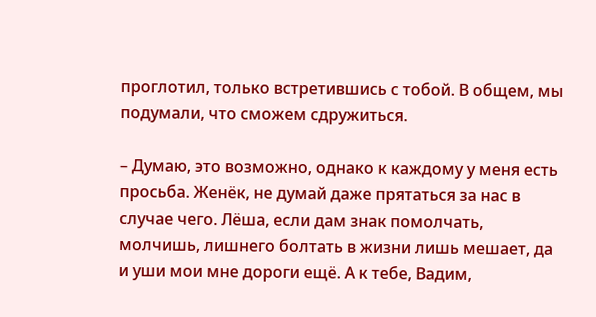проглотил, только встретившись с тобой. В общем, мы подумали, что сможем сдружиться.

– Думаю, это возможно, однако к каждому у меня есть просьба. Женёк, не думай даже прятаться за нас в случае чего. Лёша, если дам знак помолчать, молчишь, лишнего болтать в жизни лишь мешает, да и уши мои мне дороги ещё. А к тебе, Вадим,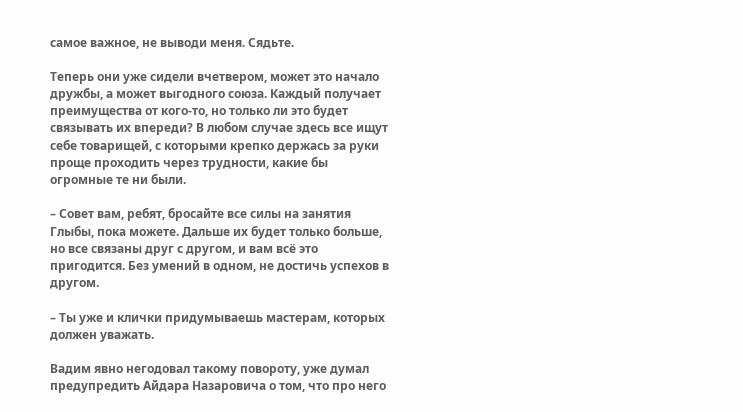самое важное, не выводи меня. Сядьте.

Теперь они уже сидели вчетвером, может это начало дружбы, а может выгодного союза. Каждый получает преимущества от кого-то, но только ли это будет связывать их впереди? В любом случае здесь все ищут себе товарищей, с которыми крепко держась за руки проще проходить через трудности, какие бы огромные те ни были.

– Совет вам, ребят, бросайте все силы на занятия Глыбы, пока можете. Дальше их будет только больше, но все связаны друг с другом, и вам всё это пригодится. Без умений в одном, не достичь успехов в другом.

– Ты уже и клички придумываешь мастерам, которых должен уважать.

Вадим явно негодовал такому повороту, уже думал предупредить Айдара Назаровича о том, что про него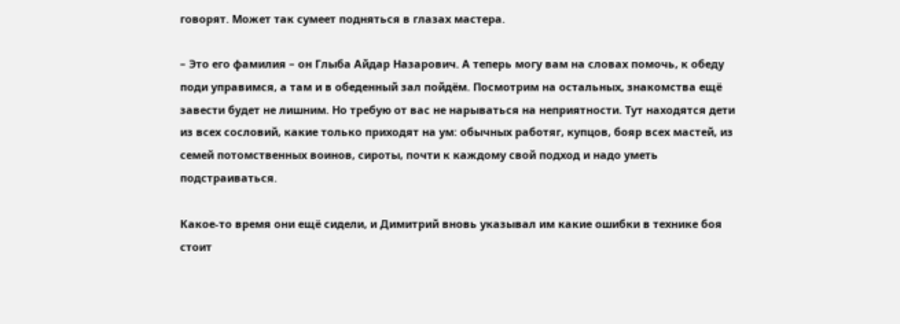говорят. Может так сумеет подняться в глазах мастера.

– Это его фамилия – он Глыба Айдар Назарович. А теперь могу вам на словах помочь, к обеду поди управимся, а там и в обеденный зал пойдём. Посмотрим на остальных, знакомства ещё завести будет не лишним. Но требую от вас не нарываться на неприятности. Тут находятся дети из всех сословий, какие только приходят на ум: обычных работяг, купцов, бояр всех мастей, из семей потомственных воинов, сироты, почти к каждому свой подход и надо уметь подстраиваться.

Какое-то время они ещё сидели, и Димитрий вновь указывал им какие ошибки в технике боя стоит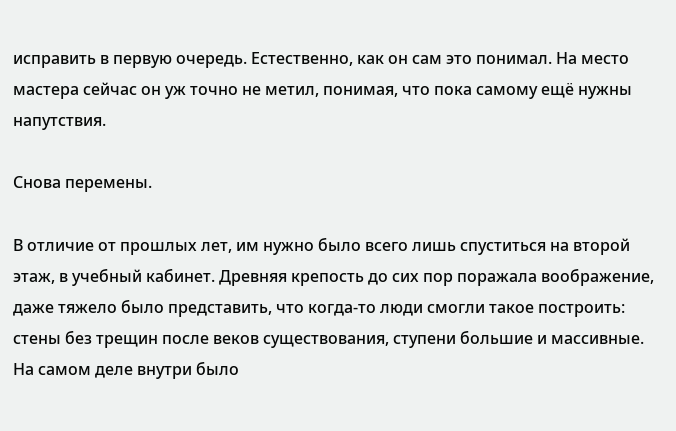исправить в первую очередь. Естественно, как он сам это понимал. На место мастера сейчас он уж точно не метил, понимая, что пока самому ещё нужны напутствия.

Снова перемены.

В отличие от прошлых лет, им нужно было всего лишь спуститься на второй этаж, в учебный кабинет. Древняя крепость до сих пор поражала воображение, даже тяжело было представить, что когда-то люди смогли такое построить: стены без трещин после веков существования, ступени большие и массивные. На самом деле внутри было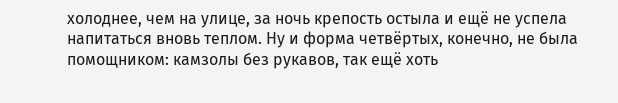холоднее, чем на улице, за ночь крепость остыла и ещё не успела напитаться вновь теплом. Ну и форма четвёртых, конечно, не была помощником: камзолы без рукавов, так ещё хоть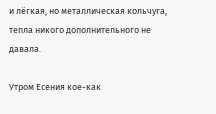и лёгкая, но металлическая кольчуга, тепла никого дополнительного не давала.

Утром Есения кое-как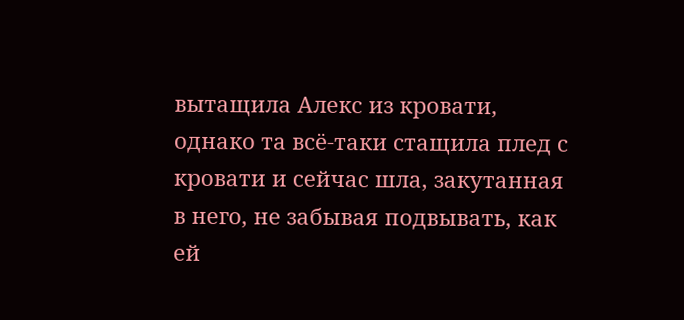вытащила Алекс из кровати, однако та всё-таки стащила плед с кровати и сейчас шла, закутанная в него, не забывая подвывать, как ей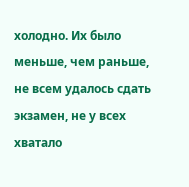холодно. Их было меньше, чем раньше, не всем удалось сдать экзамен, не у всех хватало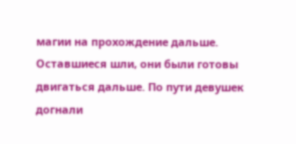магии на прохождение дальше. Оставшиеся шли, они были готовы двигаться дальше. По пути девушек догнали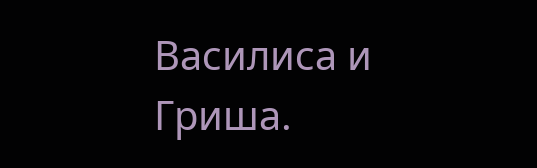Василиса и Гриша.